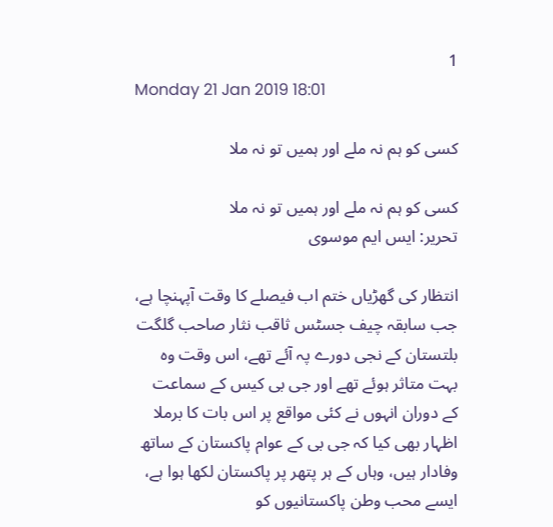1
Monday 21 Jan 2019 18:01

کسی کو ہم نہ ملے اور ہمیں تو نہ ملا

کسی کو ہم نہ ملے اور ہمیں تو نہ ملا
تحریر: ایس ایم موسوی

انتظار کی گھڑیاں ختم اب فیصلے کا وقت آپہنچا ہے، جب سابقہ چیف جسٹس ثاقب نثار صاحب گلگت بلتستان کے نجی دورے پہ آئے تھے، اس وقت وہ بہت متاثر ہوئے تھے اور جی بی کیس کے سماعت کے دوران انہوں نے کئی مواقع پر اس بات کا برملا اظہار بھی کیا کہ جی بی کے عوام پاکستان کے ساتھ وفادار ہیں، وہاں کے ہر پتھر پر پاکستان لکھا ہوا ہے، ایسے محب وطن پاکستانیوں کو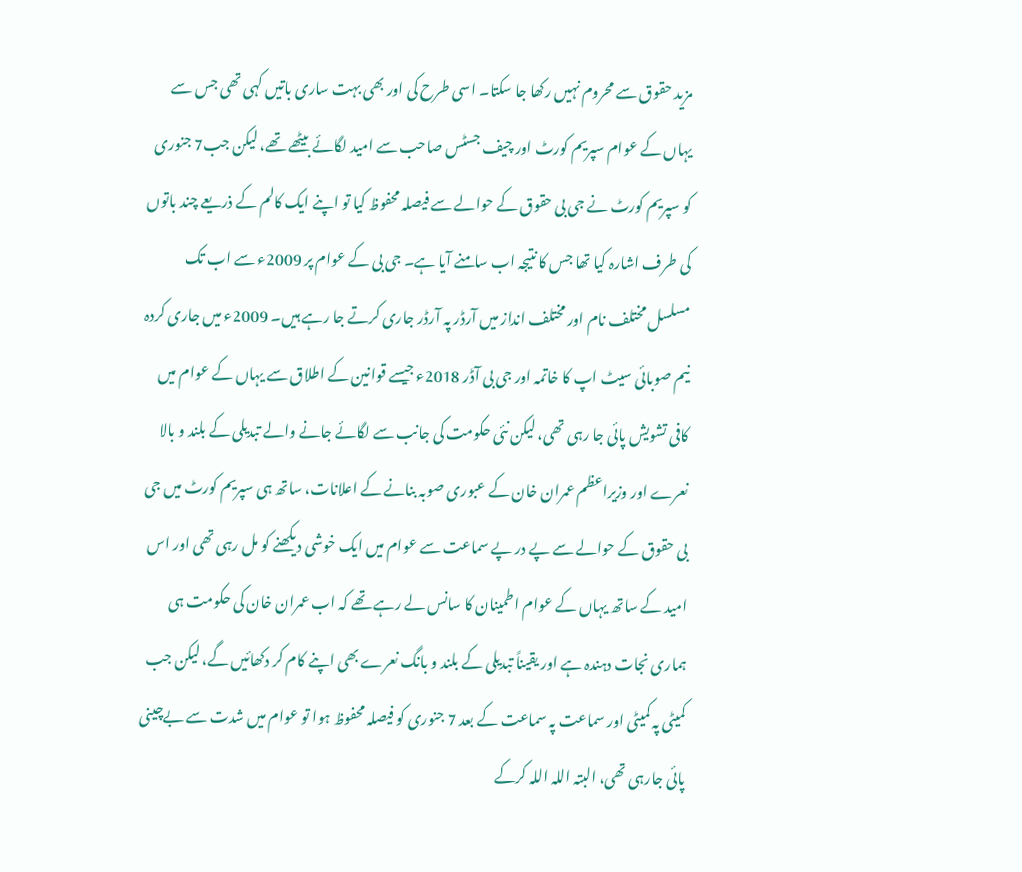مزید حقوق سے محروم نہیں رکھا جا سکتا۔ اسی طرح کی اور بھی بہت ساری باتیں کہی تھی جس سے یہاں کے عوام سپریم کورٹ اور چیف جسٹس صاحب سے امید لگائے بیٹھے تھے، لیکن جب7 جنوری کو سپریم کورٹ نے جی بی حقوق کے حوالے سے فیصلہ محفوظ کیا تو اپنے ایک کالم کے ذریعے چند باتوں کی طرف اشارہ کیا تھا جس کا نتیجہ اب سامنے آیا ہے۔ جی بی کے عوام پر 2009ء سے اب تک مسلسل مختلف نام اور مختلف انداز میں آرڈر پہ آرڈر جاری کرتے جا رہے ہیں۔ 2009ء میں جاری کردہ نیم صوبائی سیٹ اپ کا خاتمہ اور جی بی آڈر 2018ء جیسے قوانین کے اطلاق سے یہاں کے عوام میں کافی تشویش پائی جا رہی تھی، لیکن نئی حکومت کی جانب سے لگائے جانے والے تبدیلی کے بلند و بالا نعرے اور وزیراعظم عمران خان کے عبوری صوبہ بنانے کے اعلانات، ساتھ ہی سپریم کورٹ میں جی بی حقوق کے حوالے سے پے در پے سماعت سے عوام میں ایک خوشی دیکھنے کو مل رہی تھی اور اس امید کے ساتھ یہاں کے عوام اطمینان کا سانس لے رہے تھے کہ اب عمران خان کی حکومت ہی ہماری نجات دہندہ ہے اور یقیناً تبدیلی کے بلند و بانگ نعرے بھی اپنے کام کر دکھائیں گے، لیکن جب کمیٹی پہ کمیٹی اور سماعت پہ سماعت کے بعد 7 جنوری کو فیصلہ محفوظ ہوا تو عوام میں شدت سے بےچینی پائی جارہی تھی، البتہ اللہ اللہ کرکے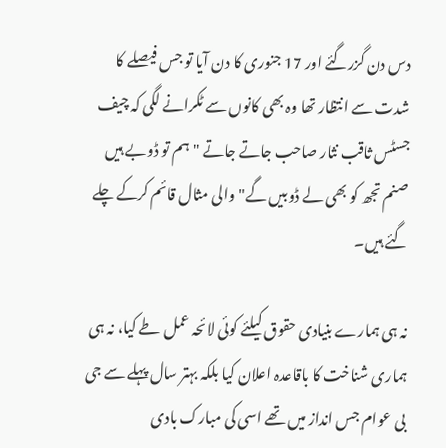دس دن گزرگئے اور 17 جنوری کا دن آیا تو جس فیصلے کا شدت سے انتظار تھا وہ بھی کانوں سے ٹکرانے لگی کہ چیف جسٹس ثاقب نثار صاحب جاتے جاتے "ہم تو ڈوبے ہیں صنم تجھ کو بھی لے ڈوبیں گے" والی مثال قائم کرکے چلے گئے ہیں۔

نہ ہی ہمارے بنیادی حقوق کیلئے کوئی لائحہ عمل طے کیا، نہ ہی ہماری شناخت کا باقاعدہ اعلان کیا بلکہ بہتر سال پہلے سے جی بی عوام جس انداز میں تھے اسی کی مبارک بادی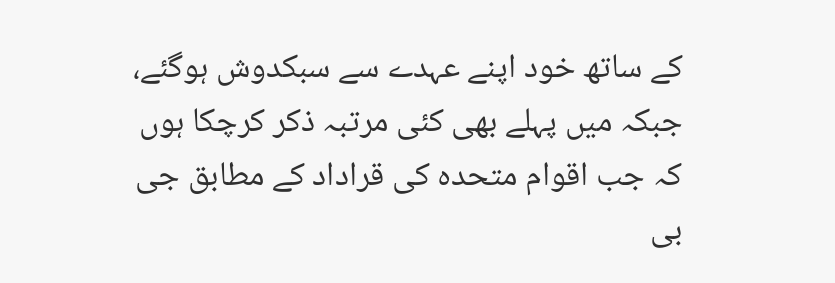کے ساتھ خود اپنے عہدے سے سبکدوش ہوگئے، جبکہ میں پہلے بھی کئی مرتبہ ذکر کرچکا ہوں کہ جب اقوام متحدہ کی قراداد کے مطابق جی بی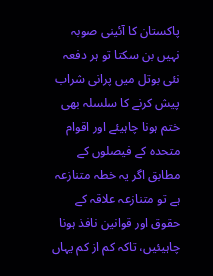پاکستان کا آئینی صوبہ نہیں بن سکتا تو ہر دفعہ نئی بوتل میں پرانی شراب پیش کرنے کا سلسلہ بھی ختم ہونا چاہیئے اور اقوام متحدہ کے فیصلوں کے مطابق اگر یہ خطہ متنازعہ ہے تو متنازعہ علاقہ کے حقوق اور قوانین نافذ ہونا چاہیئیں، تاکہ کم از کم یہاں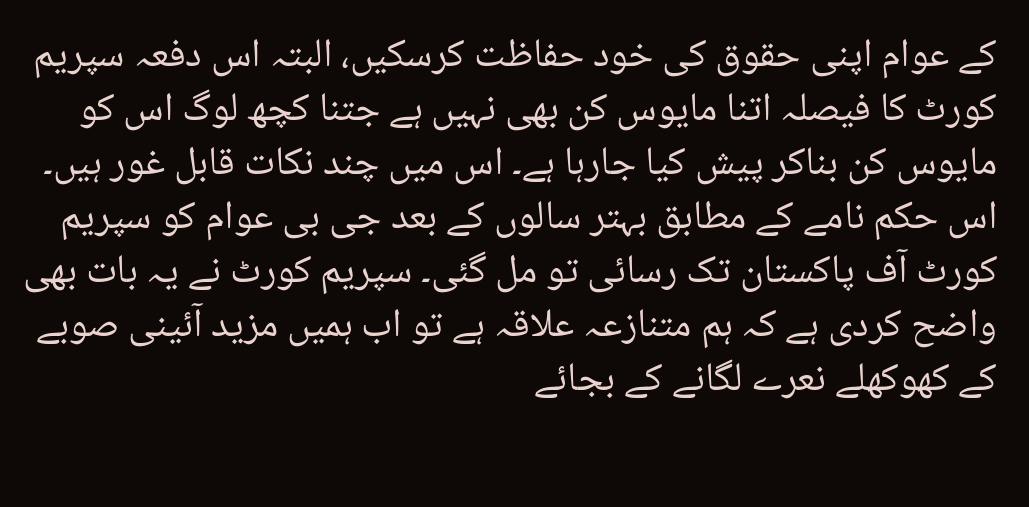کے عوام اپنی حقوق کی خود حفاظت کرسکیں، البتہ اس دفعہ سپریم کورٹ کا فیصلہ اتنا مایوس کن بھی نہیں ہے جتنا کچھ لوگ اس کو مایوس کن بناکر پیش کیا جارہا ہے۔ اس میں چند نکات قابل غور ہیں۔ اس حکم نامے کے مطابق بہتر سالوں کے بعد جی بی عوام کو سپریم کورٹ آف پاکستان تک رسائی تو مل گئی۔ سپریم کورٹ نے یہ بات بھی واضح کردی ہے کہ ہم متنازعہ علاقہ ہے تو اب ہمیں مزید آئینی صوبے کے کھوکھلے نعرے لگانے کے بجائے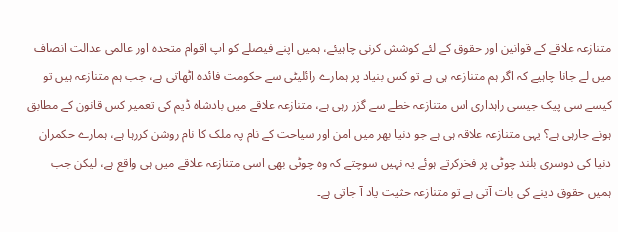متنازعہ علاقے کے قوانین اور حقوق کے لئے کوشش کرنی چاہیئے، ہمیں اپنے فیصلے کو اپ اقوام متحدہ اور عالمی عدالت انصاف میں لے جانا چاہیے کہ اگر ہم متنازعہ ہی ہے تو کس بنیاد پر ہمارے رائلیٹی سے حکومت فائدہ اٹھاتی ہے، جب ہم متنازعہ ہیں تو کیسے سی پیک جیسی راہداری اس متنازعہ خطے سے گزر رہی ہے، متنازعہ علاقے میں بادشاہ ڈیم کی تعمیر کس قانون کے مطابق ہونے جارہی ہے؟ یہی متنازعہ علاقہ ہی ہے جو دنیا بھر میں امن اور سیاحت کے نام پہ ملک کا نام روشن کررہا ہے، ہمارے حکمران دنیا کی دوسری بلند چوٹی پر فخرکرتے ہوئے یہ نہیں سوچتے کہ وہ چوٹی بھی اسی متنازعہ علاقے میں ہی واقع ہے، لیکن جب ہمیں حقوق دینے کی بات آتی ہے تو متنازعہ حثیت یاد آ جاتی ہے۔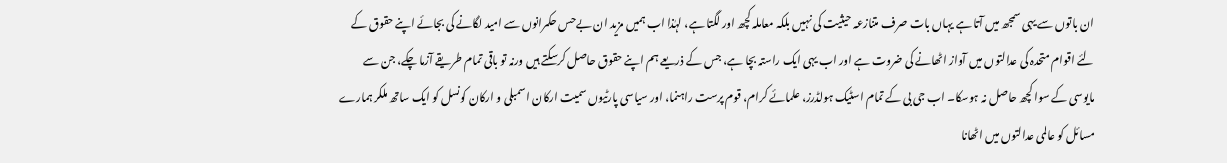ان باتوں سے یہی سمجھ میں آتا ہے یہاں بات صرف متنازعہ حیثیت کی نہیں بلکہ معاملہ کچھ اور لگتا ہے، لہٰذا اب ہمیں مزید ان بےحس حکمرانوں سے امید لگانے کی بجائے اپنے حقوق کے لئے اقوام متحدہ کی عدالتوں میں آواز اٹھانے کی ضروت ہے اور اب یہی ایک راستہ بچا ہے، جس کے ذریعے ہم اپنے حقوق حاصل کرسکتے ہیں ورنہ تو باقی تمام طریقے آزما چکے، جن سے مایوسی کے سوا کچھ حاصل نہ ہوسکا۔ اب جی بی کے تمام اسٹیک ہولڈرز، علمائے کرام، قوم پرست راہنما، اور سیاسی پارٹیوں سمیت ارکان اسمبلی و ارکان کونسل کو ایک ساتھ ملکر ہمارے مسائل کو عالمی عدالتوں میں اٹھانا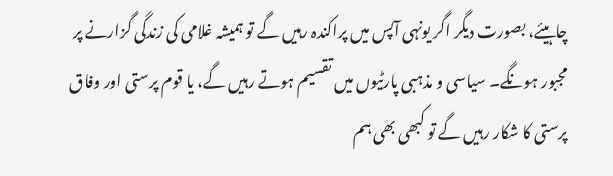چاہیئے، بصورت دیگر اگر یونہی آپس میں پراکندہ رہیں گے تو ہمیشہ غلامی کی زندگی گزارنے پر مجبور ہونگے۔ سیاسی و مذہبی پارٹیوں میں تقسیم ہوتے رہیں گے، یا قوم پرستی اور وفاق پرستی کا شکار رہیں گے تو کبھی بھی ہم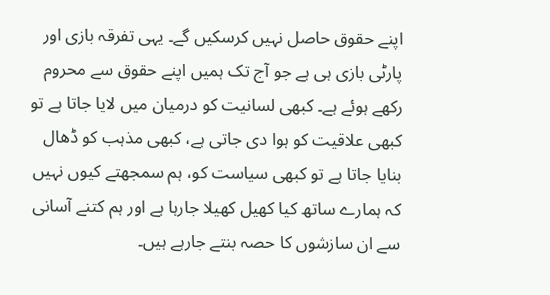اپنے حقوق حاصل نہیں کرسکیں گے۔ یہی تفرقہ بازی اور پارٹی بازی ہی ہے جو آج تک ہمیں اپنے حقوق سے محروم رکھے ہوئے ہے۔ کبھی لسانیت کو درمیان میں لایا جاتا ہے تو کبھی علاقیت کو ہوا دی جاتی ہے، کبھی مذہب کو ڈھال بنایا جاتا ہے تو کبھی سیاست کو، ہم سمجھتے کیوں نہیں کہ ہمارے ساتھ کیا کھیل کھیلا جارہا ہے اور ہم کتنے آسانی سے ان سازشوں کا حصہ بنتے جارہے ہیں۔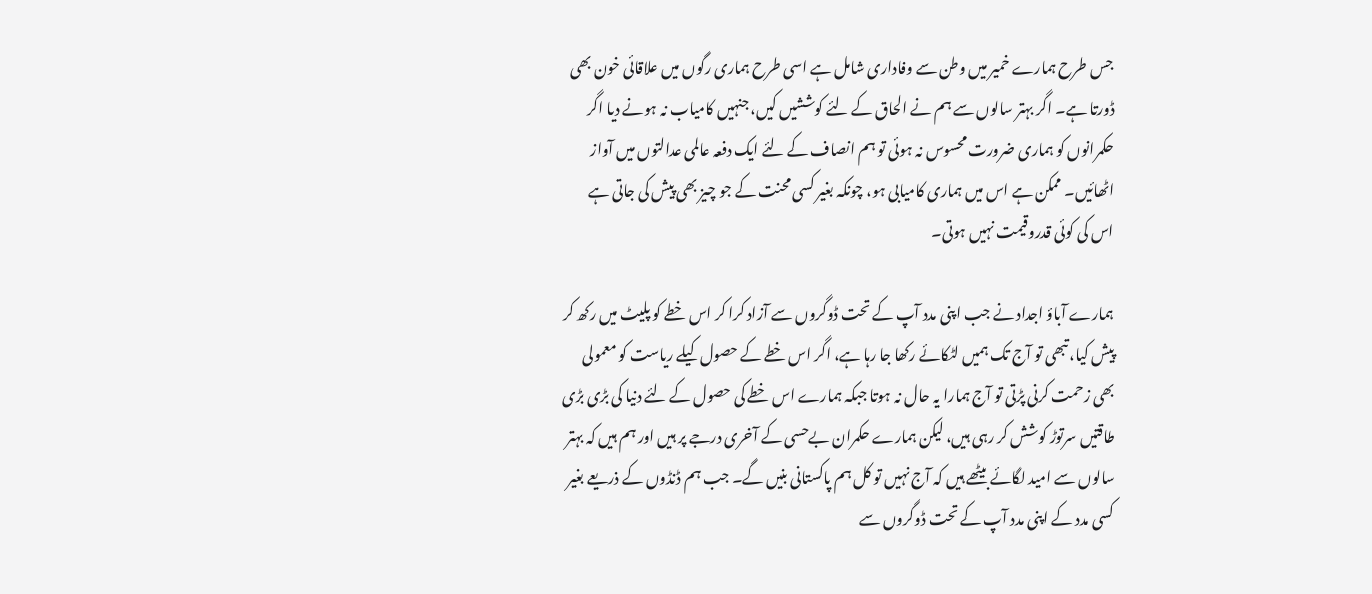جس طرح ہمارے خمیر میں وطن سے وفاداری شامل ہے اسی طرح ہماری رگوں میں علاقائی خون بھی ڈورتا ہے۔ اگر بہتر سالوں سے ہم نے الحاق کے لئے کوششیں کیں، جنہیں کامیاب نہ ہونے دیا اگر حکمرانوں کو ہماری ضرورت محسوس نہ ہوئی تو ہم انصاف کے لئے ایک دفعہ عالمی عدالتوں میں آواز اٹھائیں۔ ممکن ہے اس میں ہماری کامیابی ہو، چونکہ بغیر کسی محنت کے جو چیز بھی پیش کی جاتی ہے اس کی کوئی قدروقیمت نہیں ہوتی۔

ہمارے آباؤ اجداد نے جب اپنی مدد آپ کے تحت ڈوگروں سے آزاد کرا کر اس خطے کو پلیٹ میں رکھ کر پیش کیا، تبھی تو آج تک ہمیں لٹکائے رکھا جا رہا ہے، اگر اس خطے کے حصول کیلے ریاست کو معمولی بھی زحمت کرنی پڑتی تو آج ہمارا یہ حال نہ ہوتا جبکہ ہمارے اس خطے کی حصول کے لئے دنیا کی بڑی بڑی طاقتیں سرتوڑ کوشش کر رہی ہیں، لیکن ہمارے حکمران بےحسی کے آخری درجے پر ہیں اور ہم ہیں کہ بہتر سالوں سے امید لگائے بیٹھے ہیں کہ آج نہیں تو کل ہم پاکستانی بنیں گے۔ جب ہم ڈنڈوں کے ذریعے بغیر کسی مدد کے اپنی مدد آپ کے تحت ڈوگروں سے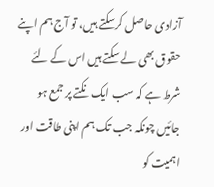آزادی حاصل کرسکتے ہیں، تو آج ہم اپنے حقوق بھی لے سکتے ہیں اس کے لئے شرط ہے کہ سب ایک نکتے پر جمع ہو جائیں چونکہ جب تک ہم اپنی طاقت اور اہمیت کو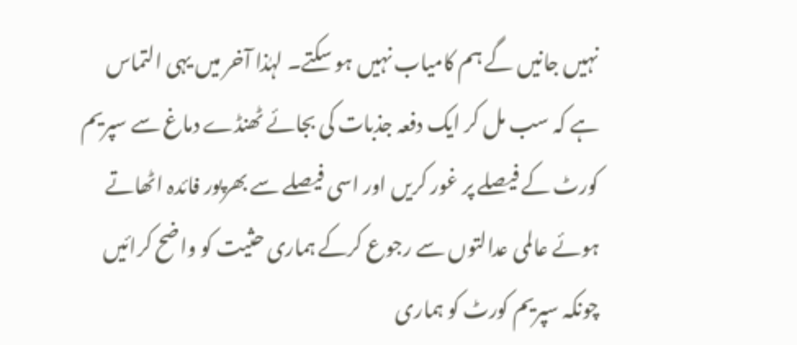نہیں جانیں گے ہم کامیاب نہیں ہو سکتے۔ لہٰذا آخر میں یہی التماس ہے کہ سب مل کر ایک دفعہ جذبات کی بجائے ٹھنڈے دماغ سے سپریم کورٹ کے فیصلے پر غور کریں اور اسی فیصلے سے بھرپور فائدہ اٹھاتے ہوئے عالمی عدالتوں سے رجوع کرکے ہماری حثیت کو واضح کرائیں چونکہ سپریم کورٹ کو ہماری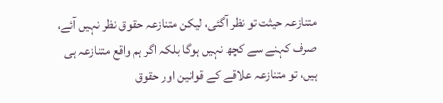متنازعہ حیثت تو نظر آگئی، لیکن متنازعہ حقوق نظر نہیں آئے، صرف کہنے سے کچھ نہیں ہوگا بلکہ اگر ہم واقع متنازعہ ہی ہیں، تو متنازعہ علاقے کے قوانین اور حقوق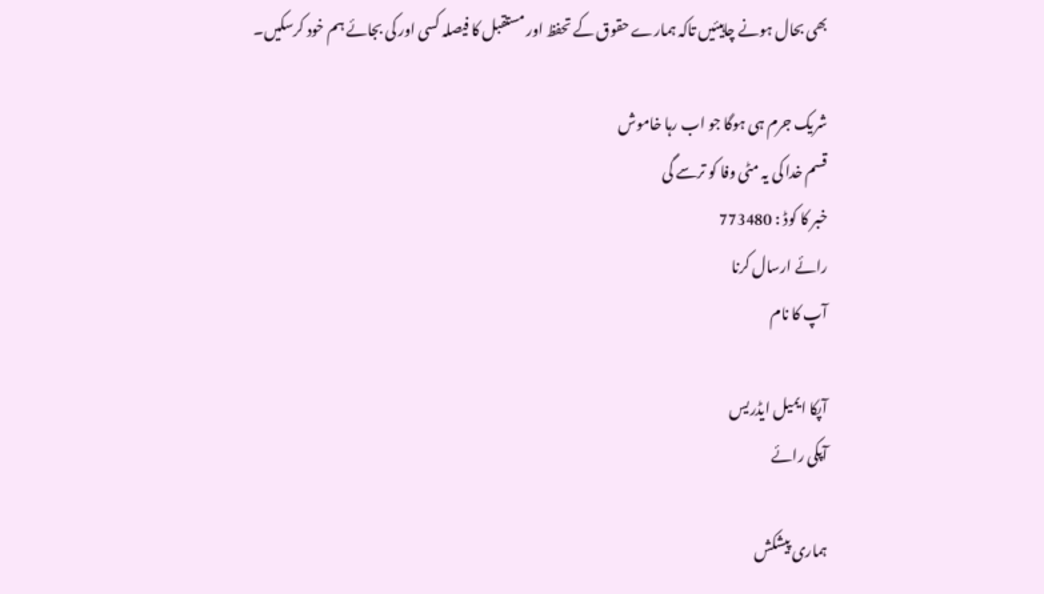بھی بحال ہونے چاہیئیں تاکہ ہمارے حقوق کے تحفظ اور مستقبل کا فیصلہ کسی اور کی بجائے ہم خود کرسکیں۔

شریک جرم ہی ہوگا جو اب رہا خاموش
قسم خدا کی یہ مٹی وفا کو ترسے گی
خبر کا کوڈ : 773480
رائے ارسال کرنا
آپ کا نام

آپکا ایمیل ایڈریس
آپکی رائے

ہماری پیشکش